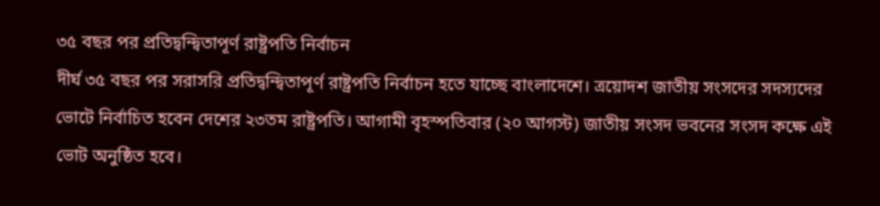৩৫ বছর পর প্রতিদ্বন্দ্বিতাপূর্ণ রাষ্ট্রপতি নির্বাচন
দীর্ঘ ৩৫ বছর পর সরাসরি প্রতিদ্বন্দ্বিতাপূর্ণ রাষ্ট্রপতি নির্বাচন হতে যাচ্ছে বাংলাদেশে। ত্রয়োদশ জাতীয় সংসদের সদস্যদের ভোটে নির্বাচিত হবেন দেশের ২৩তম রাষ্ট্রপতি। আগামী বৃহস্পতিবার (২০ আগস্ট) জাতীয় সংসদ ভবনের সংসদ কক্ষে এই ভোট অনুষ্ঠিত হবে।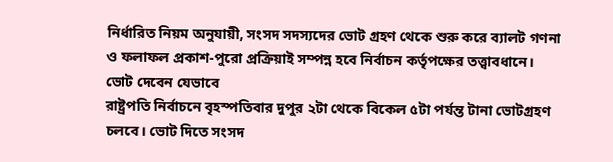নির্ধারিত নিয়ম অনুযায়ী, সংসদ সদস্যদের ভোট গ্রহণ থেকে শুরু করে ব্যালট গণনা ও ফলাফল প্রকাশ-পুরো প্রক্রিয়াই সম্পন্ন হবে নির্বাচন কর্তৃপক্ষের তত্ত্বাবধানে।
ভোট দেবেন যেভাবে
রাষ্ট্রপতি নির্বাচনে বৃহস্পতিবার দুপুর ২টা থেকে বিকেল ৫টা পর্যন্ত টানা ভোটগ্রহণ চলবে। ভোট দিতে সংসদ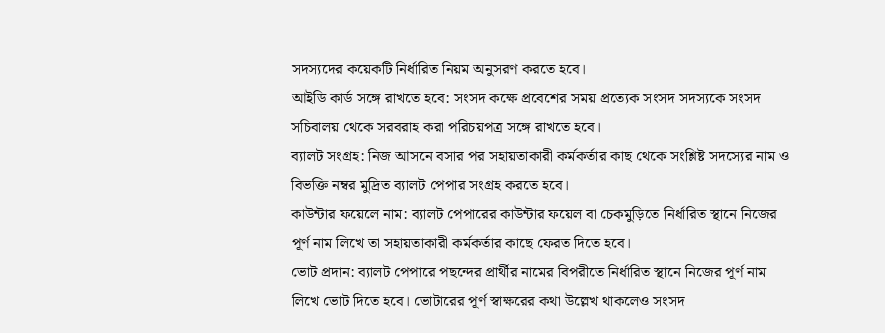সদস্যদের কয়েকটি নির্ধারিত নিয়ম অনুসরণ করতে হবে।
আইডি কার্ড সঙ্গে রাখতে হবে: সংসদ কক্ষে প্রবেশের সময় প্রত্যেক সংসদ সদস্যকে সংসদ সচিবালয় থেকে সরবরাহ করা পরিচয়পত্র সঙ্গে রাখতে হবে।
ব্যালট সংগ্রহ: নিজ আসনে বসার পর সহায়তাকারী কর্মকর্তার কাছ থেকে সংশ্লিষ্ট সদস্যের নাম ও বিভক্তি নম্বর মুদ্রিত ব্যালট পেপার সংগ্রহ করতে হবে।
কাউন্টার ফয়েলে নাম: ব্যালট পেপারের কাউন্টার ফয়েল বা চেকমুড়িতে নির্ধারিত স্থানে নিজের পূর্ণ নাম লিখে তা সহায়তাকারী কর্মকর্তার কাছে ফেরত দিতে হবে।
ভোট প্রদান: ব্যালট পেপারে পছন্দের প্রার্থীর নামের বিপরীতে নির্ধারিত স্থানে নিজের পূর্ণ নাম লিখে ভোট দিতে হবে। ভোটারের পূর্ণ স্বাক্ষরের কথা উল্লেখ থাকলেও সংসদ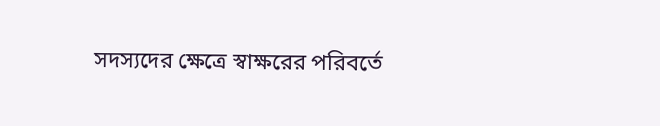সদস্যদের ক্ষেত্রে স্বাক্ষরের পরিবর্তে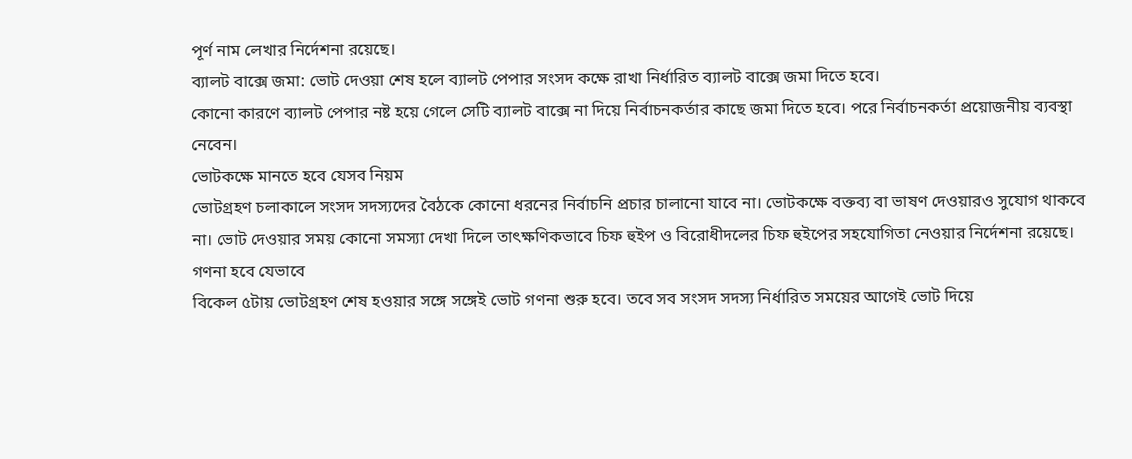পূর্ণ নাম লেখার নির্দেশনা রয়েছে।
ব্যালট বাক্সে জমা: ভোট দেওয়া শেষ হলে ব্যালট পেপার সংসদ কক্ষে রাখা নির্ধারিত ব্যালট বাক্সে জমা দিতে হবে।
কোনো কারণে ব্যালট পেপার নষ্ট হয়ে গেলে সেটি ব্যালট বাক্সে না দিয়ে নির্বাচনকর্তার কাছে জমা দিতে হবে। পরে নির্বাচনকর্তা প্রয়োজনীয় ব্যবস্থা নেবেন।
ভোটকক্ষে মানতে হবে যেসব নিয়ম
ভোটগ্রহণ চলাকালে সংসদ সদস্যদের বৈঠকে কোনো ধরনের নির্বাচনি প্রচার চালানো যাবে না। ভোটকক্ষে বক্তব্য বা ভাষণ দেওয়ারও সুযোগ থাকবে না। ভোট দেওয়ার সময় কোনো সমস্যা দেখা দিলে তাৎক্ষণিকভাবে চিফ হুইপ ও বিরোধীদলের চিফ হুইপের সহযোগিতা নেওয়ার নির্দেশনা রয়েছে।
গণনা হবে যেভাবে
বিকেল ৫টায় ভোটগ্রহণ শেষ হওয়ার সঙ্গে সঙ্গেই ভোট গণনা শুরু হবে। তবে সব সংসদ সদস্য নির্ধারিত সময়ের আগেই ভোট দিয়ে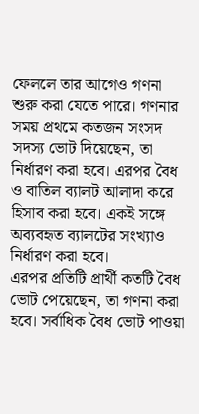ফেললে তার আগেও গণনা শুরু করা যেতে পারে। গণনার সময় প্রথমে কতজন সংসদ সদস্য ভোট দিয়েছেন, তা নির্ধারণ করা হবে। এরপর বৈধ ও বাতিল ব্যালট আলাদা করে হিসাব করা হবে। একই সঙ্গে অব্যবহৃত ব্যালটের সংখ্যাও নির্ধারণ করা হবে।
এরপর প্রতিটি প্রার্থী কতটি বৈধ ভোট পেয়েছেন, তা গণনা করা হবে। সর্বাধিক বৈধ ভোট পাওয়া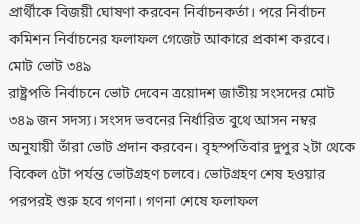প্রার্থীকে বিজয়ী ঘোষণা করবেন নির্বাচনকর্তা। পরে নির্বাচন কমিশন নির্বাচনের ফলাফল গেজেট আকারে প্রকাশ করবে।
মোট ভোট ৩৪৯
রাষ্ট্রপতি নির্বাচনে ভোট দেবেন ত্রয়োদশ জাতীয় সংসদের মোট ৩৪৯ জন সদস্য। সংসদ ভবনের নির্ধারিত বুথে আসন নম্বর অনুযায়ী তাঁরা ভোট প্রদান করবেন। বৃহস্পতিবার দুপুর ২টা থেকে বিকেল ৫টা পর্যন্ত ভোটগ্রহণ চলবে। ভোটগ্রহণ শেষ হওয়ার পরপরই শুরু হবে গণনা। গণনা শেষে ফলাফল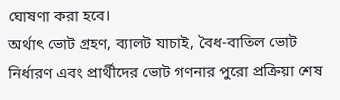ঘোষণা করা হবে।
অর্থাৎ ভোট গ্রহণ, ব্যালট যাচাই, বৈধ-বাতিল ভোট নির্ধারণ এবং প্রার্থীদের ভোট গণনার পুরো প্রক্রিয়া শেষ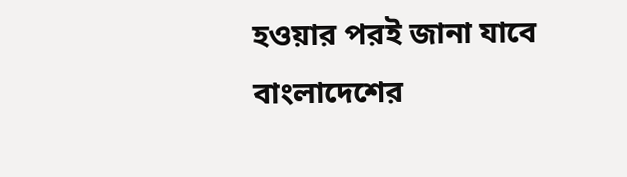হওয়ার পরই জানা যাবে বাংলাদেশের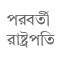পরবর্তী রাষ্ট্রপতি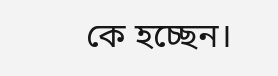কে হচ্ছেন।